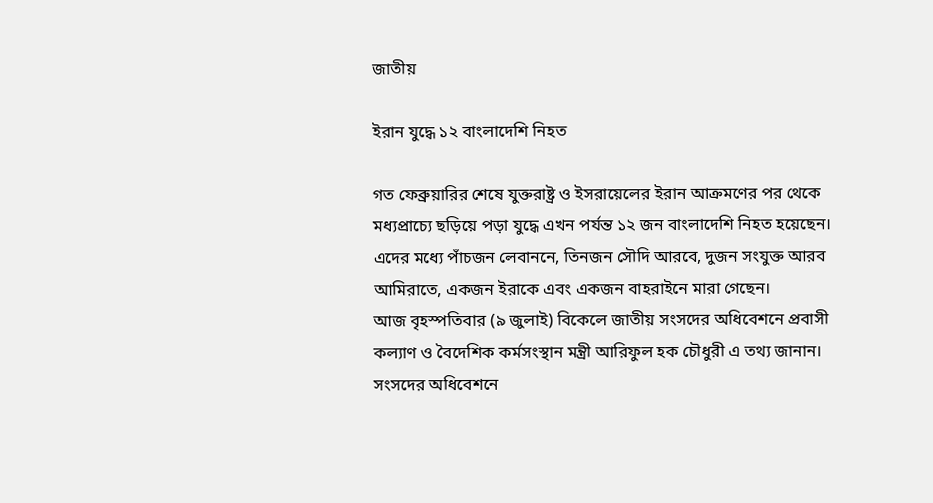জাতীয়

ইরান যুদ্ধে ১২ বাংলাদেশি নিহত

গত ফেব্রুয়ারির শেষে যুক্তরাষ্ট্র ও ইসরায়েলের ইরান আক্রমণের পর থেকে মধ্যপ্রাচ্যে ছড়িয়ে পড়া যুদ্ধে এখন পর্যন্ত ১২ জন বাংলাদেশি নিহত হয়েছেন। এদের মধ্যে পাঁচজন লেবাননে, তিনজন সৌদি আরবে, দুজন সংযুক্ত আরব আমিরাতে, একজন ইরাকে এবং একজন বাহরাইনে মারা গেছেন।
আজ বৃহস্পতিবার (৯ জুলাই) বিকেলে জাতীয় সংসদের অধিবেশনে প্রবাসী কল্যাণ ও বৈদেশিক কর্মসংস্থান মন্ত্রী আরিফুল হক চৌধুরী এ তথ্য জানান। সংসদের অধিবেশনে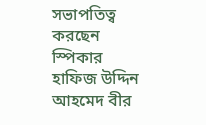সভাপতিত্ব করছেন স্পিকার হাফিজ উদ্দিন আহমেদ বীর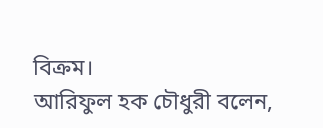বিক্রম।
আরিফুল হক চৌধুরী বলেন,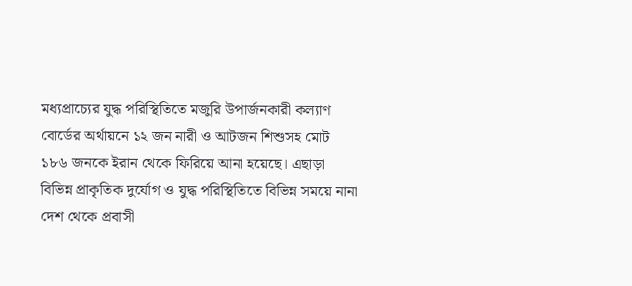মধ্যপ্রাচ্যের যুদ্ধ পরিস্থিতিতে মজুরি উপার্জনকারী কল্যাণ বোর্ডের অর্থায়নে ১২ জন নারী ও আটজন শিশুসহ মোট ১৮৬ জনকে ইরান থেকে ফিরিয়ে আনা হয়েছে। এছাড়া বিভিন্ন প্রাকৃতিক দুর্যোগ ও যুদ্ধ পরিস্থিতিতে বিভিন্ন সময়ে নানা দেশ থেকে প্রবাসী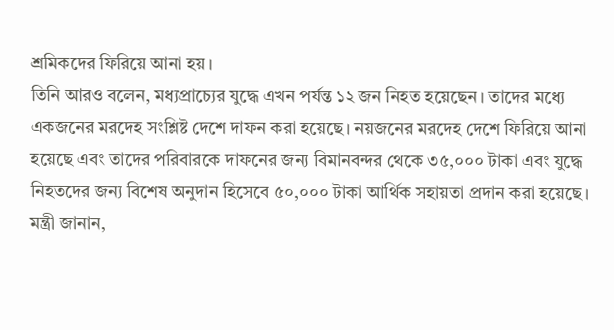শ্রমিকদের ফিরিয়ে আনা হয়।
তিনি আরও বলেন, মধ্যপ্রাচ্যের যুদ্ধে এখন পর্যন্ত ১২ জন নিহত হয়েছেন। তাদের মধ্যে একজনের মরদেহ সংশ্লিষ্ট দেশে দাফন করা হয়েছে। নয়জনের মরদেহ দেশে ফিরিয়ে আনা হয়েছে এবং তাদের পরিবারকে দাফনের জন্য বিমানবন্দর থেকে ৩৫,০০০ টাকা এবং যুদ্ধে নিহতদের জন্য বিশেষ অনুদান হিসেবে ৫০,০০০ টাকা আর্থিক সহায়তা প্রদান করা হয়েছে।
মন্ত্রী জানান,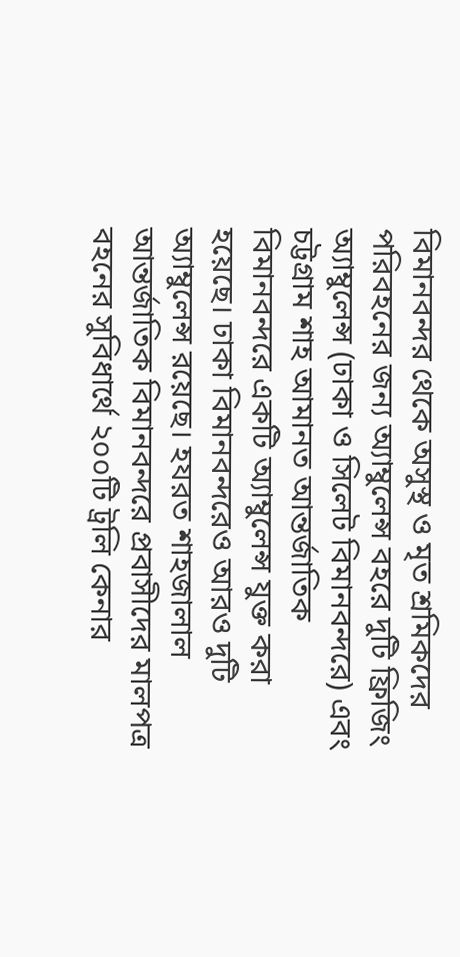বিমানবন্দর থেকে অসুস্থ ও মৃত শ্রমিকদের পরিবহনের জন্য অ্যাম্বুলেন্স বহরে দুটি ফ্রিজিং অ্যাম্বুলেন্স (ঢাকা ও সিলেট বিমানবন্দরে) এবং চট্টগ্রাম শাহ আমানত আন্তর্জাতিক বিমানবন্দরে একটি অ্যাম্বুলেন্স যুক্ত করা হয়েছে। ঢাকা বিমানবন্দরেও আরও দুটি অ্যাম্বুলেন্স রয়েছে। হযরত শাহজালাল আন্তর্জাতিক বিমানবন্দরে প্রবাসীদের মালপত্র বহনের সুবিধার্থে ২০০টি ট্রলি কেনার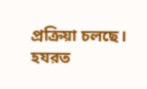প্রক্রিয়া চলছে। হযরত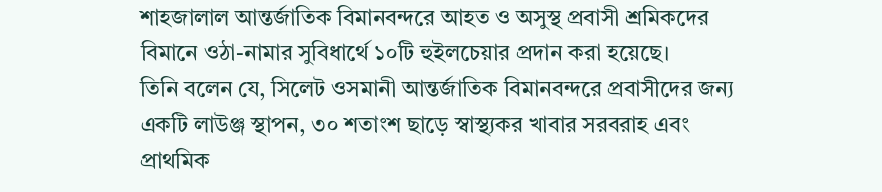শাহজালাল আন্তর্জাতিক বিমানবন্দরে আহত ও অসুস্থ প্রবাসী শ্রমিকদের বিমানে ওঠা-নামার সুবিধার্থে ১০টি হুইলচেয়ার প্রদান করা হয়েছে।
তিনি বলেন যে, সিলেট ওসমানী আন্তর্জাতিক বিমানবন্দরে প্রবাসীদের জন্য একটি লাউঞ্জ স্থাপন, ৩০ শতাংশ ছাড়ে স্বাস্থ্যকর খাবার সরবরাহ এবং প্রাথমিক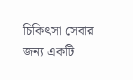চিকিৎসা সেবার জন্য একটি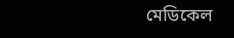মেডিকেল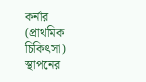কর্নার (প্রাথমিক চিকিৎসা) স্থাপনের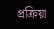প্রক্রিয়া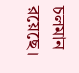চলমান রয়েছে।